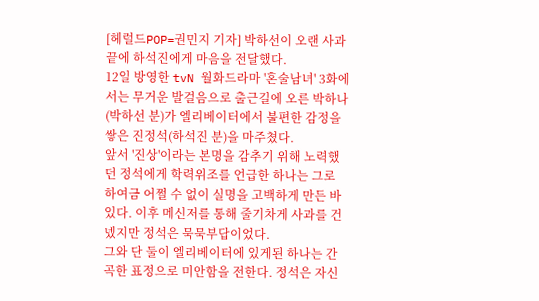[헤럴드POP=권민지 기자] 박하선이 오랜 사과 끝에 하석진에게 마음을 전달했다.
12일 방영한 tvN 월화드라마 '혼술남녀' 3화에서는 무거운 발걸음으로 출근길에 오른 박하나(박하선 분)가 엘리베이터에서 불편한 감정을 쌓은 진정석(하석진 분)을 마주쳤다.
앞서 '진상'이라는 본명을 감추기 위해 노력했던 정석에게 학력위조를 언급한 하나는 그로 하여금 어쩔 수 없이 실명을 고백하게 만든 바 있다. 이후 메신저를 통해 줄기차게 사과를 건넸지만 정석은 묵묵부답이었다.
그와 단 둘이 엘리베이터에 있게된 하나는 간곡한 표정으로 미안함을 전한다. 정석은 자신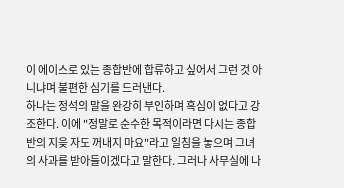이 에이스로 있는 종합반에 합류하고 싶어서 그런 것 아니냐며 불편한 심기를 드러낸다.
하나는 정석의 말을 완강히 부인하며 흑심이 없다고 강조한다. 이에 "정말로 순수한 목적이라면 다시는 종합반의 지읒 자도 꺼내지 마요"라고 일침을 놓으며 그녀의 사과를 받아들이겠다고 말한다. 그러나 사무실에 나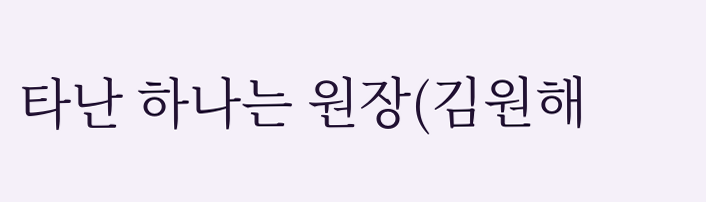타난 하나는 원장(김원해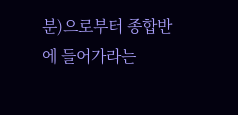분)으로부터 종합반에 들어가라는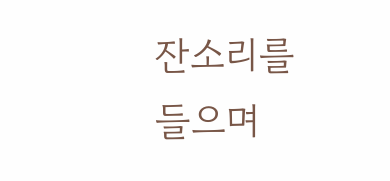잔소리를 들으며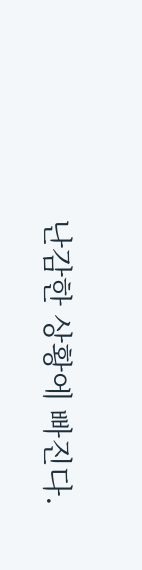난감한 상황에 빠진다.